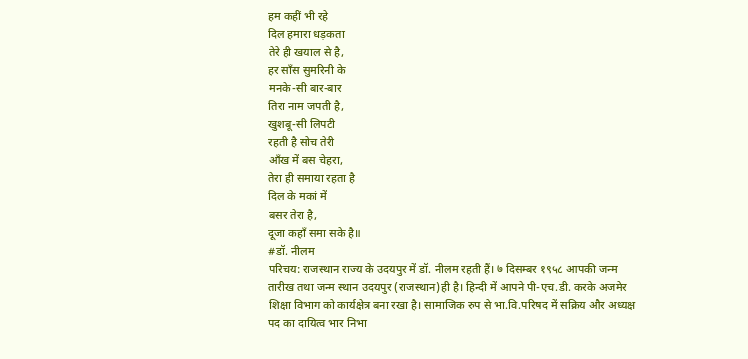हम कहीं भी रहे
दिल हमारा धड़कता
तेरे ही खयाल से है,
हर साँस सुमरिनी के
मनके-सी बार-बार
तिरा नाम जपती है,
खुशबू-सी लिपटी
रहती है सोच तेरी
आँख में बस चेहरा,
तेरा ही समाया रहता है
दिल के मकां में
बसर तेरा है,
दूजा कहाँ समा सके है॥
#डॉ. नीलम
परिचय: राजस्थान राज्य के उदयपुर में डॉ. नीलम रहती हैं। ७ दिसम्बर १९५८ आपकी जन्म तारीख तथा जन्म स्थान उदयपुर (राजस्थान)ही है। हिन्दी में आपने पी-एच.डी. करके अजमेर शिक्षा विभाग को कार्यक्षेत्र बना रखा है। सामाजिक रुप से भा.वि.परिषद में सक्रिय और अध्यक्ष पद का दायित्व भार निभा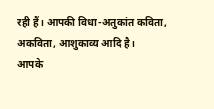रही हैं। आपकी विधा-अतुकांत कविता, अकविता, आशुकाव्य आदि है।
आपके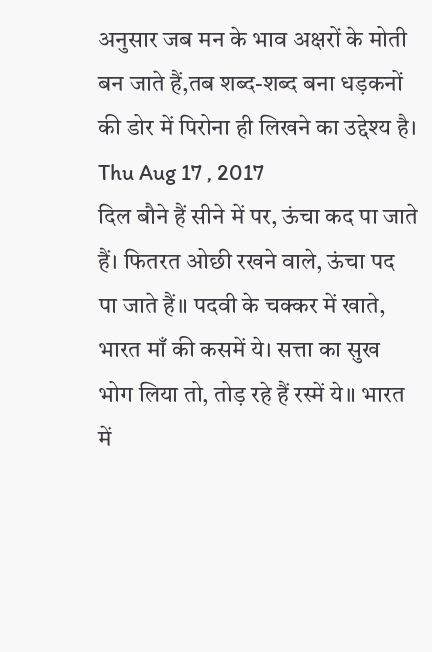अनुसार जब मन के भाव अक्षरों के मोती बन जाते हैं,तब शब्द-शब्द बना धड़कनों की डोर में पिरोना ही लिखने का उद्देश्य है।
Thu Aug 17 , 2017
दिल बौने हैं सीने में पर, ऊंचा कद पा जाते हैं। फितरत ओछी रखने वाले, ऊंचा पद पा जाते हैं॥ पदवी के चक्कर में खाते, भारत माँ की कसमें ये। सत्ता का सुख भोग लिया तो, तोड़ रहे हैं रस्में ये॥ भारत में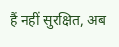हैं नहीं सुरक्षित, अब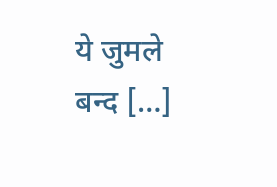ये जुमले बन्द […]